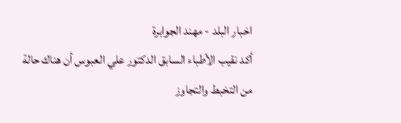اخبار البلد - مهند الجوابرة
أكد نقيب الأطباء السابق الدكتور علي العبوس أن هناك حالة من التخبط والتجاوز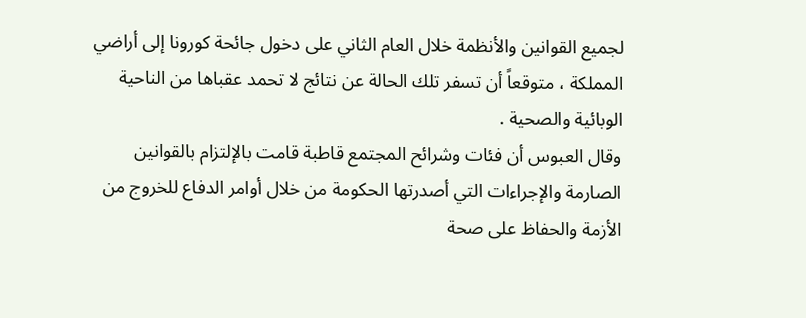لجميع القوانين والأنظمة خلال العام الثاني على دخول جائحة كورونا إلى أراضي المملكة ، متوقعاً أن تسفر تلك الحالة عن نتائج لا تحمد عقباها من الناحية الوبائية والصحية .
وقال العبوس أن فئات وشرائح المجتمع قاطبة قامت بالإلتزام بالقوانين الصارمة والإجراءات التي أصدرتها الحكومة من خلال أوامر الدفاع للخروج من الأزمة والحفاظ على صحة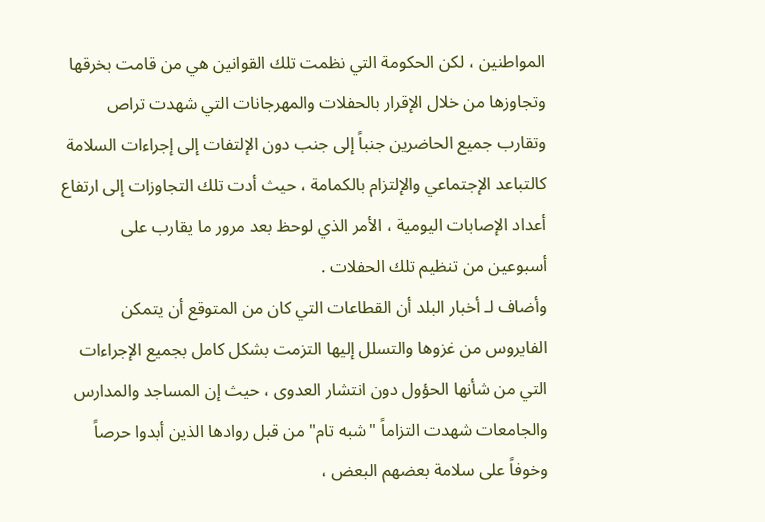المواطنين ، لكن الحكومة التي نظمت تلك القوانين هي من قامت بخرقها وتجاوزها من خلال الإقرار بالحفلات والمهرجانات التي شهدت تراص وتقارب جميع الحاضرين جنباً إلى جنب دون الإلتفات إلى إجراءات السلامة كالتباعد الإجتماعي والإلتزام بالكمامة ، حيث أدت تلك التجاوزات إلى ارتفاع أعداد الإصابات اليومية ، الأمر الذي لوحظ بعد مرور ما يقارب على أسبوعين من تنظيم تلك الحفلات .
وأضاف لـ أخبار البلد أن القطاعات التي كان من المتوقع أن يتمكن الفايروس من غزوها والتسلل إليها التزمت بشكل كامل بجميع الإجراءات التي من شأنها الحؤول دون انتشار العدوى ، حيث إن المساجد والمدارس والجامعات شهدت التزاماً "شبه تام" من قبل روادها الذين أبدوا حرصاً وخوفاً على سلامة بعضهم البعض ،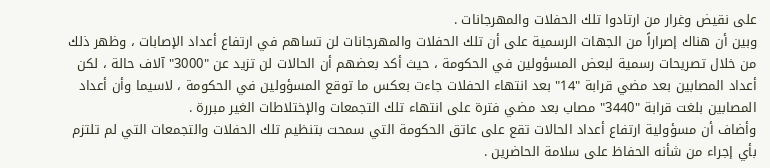على نقيض وغرار من ارتادوا تلك الحفلات والمهرجانات .
وبين أن هناك إصراراً من الجهات الرسمية على أن تلك الحفلات والمهرجانات لن تساهم في ارتفاع أعداد الإصابات ، وظهر ذلك من خلال تصريحات رسمية لبعض المسؤولين في الحكومة ، حيث أكد بعضهم أن الحالات لن تزيد عن "3000" آلاف حالة ، لكن أعداد المصابين بعد مضي قرابة "14" بعد انتهاء الحفلات جاءت بعكس ما توقع المسؤولين في الحكومة ، لاسيما وأن أعداد المصابين بلغت قرابة "3440" مصاب بعد مضي فترة على انتهاء تلك التجمعات والإختلاطات الغير مبررة .
وأضاف أن مسؤولية ارتفاع أعداد الحالات تقع على عاتق الحكومة التي سمحت بتنظيم تلك الحفلات والتجمعات التي لم تلتزم بأي إجراء من شأنه الحفاظ على سلامة الحاضرين .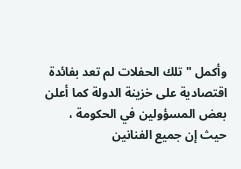وأكمل " تلك الحفلات لم تعد بفائدة اقتصادية على خزينة الدولة كما أعلن بعض المسؤولين في الحكومة ، حيث إن جميع الفنانين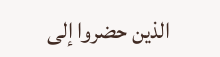الذين حضروا إلى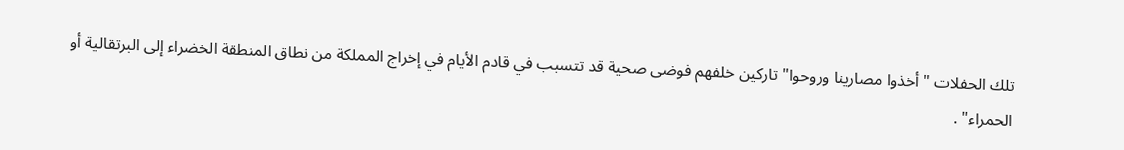تلك الحفلات "أخذوا مصارينا وروحوا" تاركين خلفهم فوضى صحية قد تتسبب في قادم الأيام في إخراج المملكة من نطاق المنطقة الخضراء إلى البرتقالية أو الحمراء" .